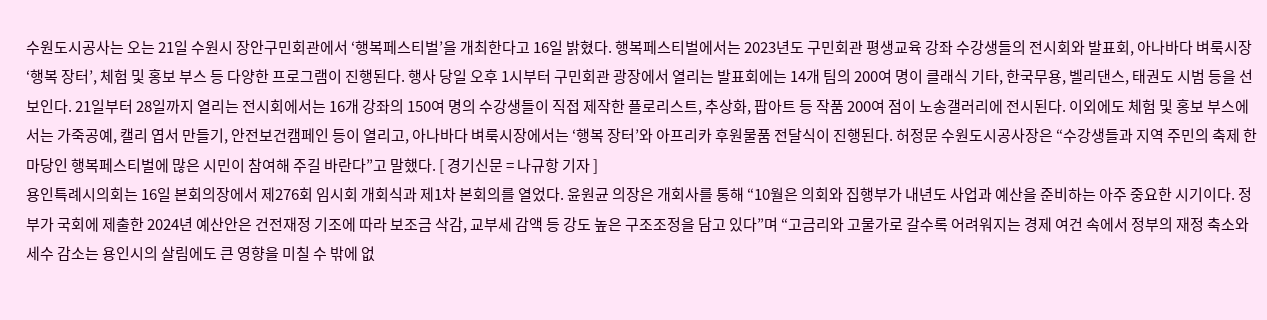수원도시공사는 오는 21일 수원시 장안구민회관에서 ‘행복페스티벌’을 개최한다고 16일 밝혔다. 행복페스티벌에서는 2023년도 구민회관 평생교육 강좌 수강생들의 전시회와 발표회, 아나바다 벼룩시장 ‘행복 장터’, 체험 및 홍보 부스 등 다양한 프로그램이 진행된다. 행사 당일 오후 1시부터 구민회관 광장에서 열리는 발표회에는 14개 팀의 200여 명이 클래식 기타, 한국무용, 벨리댄스, 태권도 시범 등을 선보인다. 21일부터 28일까지 열리는 전시회에서는 16개 강좌의 150여 명의 수강생들이 직접 제작한 플로리스트, 추상화, 팝아트 등 작품 200여 점이 노송갤러리에 전시된다. 이외에도 체험 및 홍보 부스에서는 가죽공예, 캘리 엽서 만들기, 안전보건캠페인 등이 열리고, 아나바다 벼룩시장에서는 ‘행복 장터’와 아프리카 후원물품 전달식이 진행된다. 허정문 수원도시공사장은 “수강생들과 지역 주민의 축제 한마당인 행복페스티벌에 많은 시민이 참여해 주길 바란다”고 말했다. [ 경기신문 = 나규항 기자 ]
용인특례시의회는 16일 본회의장에서 제276회 임시회 개회식과 제1차 본회의를 열었다. 윤원균 의장은 개회사를 통해 “10월은 의회와 집행부가 내년도 사업과 예산을 준비하는 아주 중요한 시기이다. 정부가 국회에 제출한 2024년 예산안은 건전재정 기조에 따라 보조금 삭감, 교부세 감액 등 강도 높은 구조조정을 담고 있다”며 “고금리와 고물가로 갈수록 어려워지는 경제 여건 속에서 정부의 재정 축소와 세수 감소는 용인시의 살림에도 큰 영향을 미칠 수 밖에 없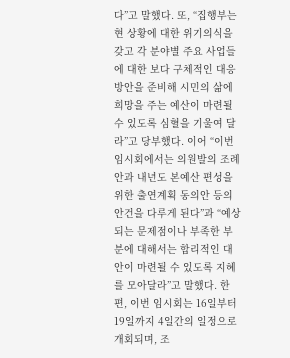다”고 말했다. 또, “집행부는 현 상황에 대한 위기의식을 갖고 각 분야별 주요 사업들에 대한 보다 구체적인 대응 방안을 준비해 시민의 삶에 희망을 주는 예산이 마련될 수 있도록 심혈을 기울여 달라”고 당부했다. 이어 “이번 임시회에서는 의원발의 조례안과 내년도 본예산 편성을 위한 출연계획 동의안 등의 안건을 다루게 된다”과 “예상되는 문제점이나 부족한 부분에 대해서는 합리적인 대안이 마련될 수 있도록 지혜를 모아달라”고 말했다. 한편, 이번 임시회는 16일부터 19일까지 4일간의 일정으로 개회되며, 조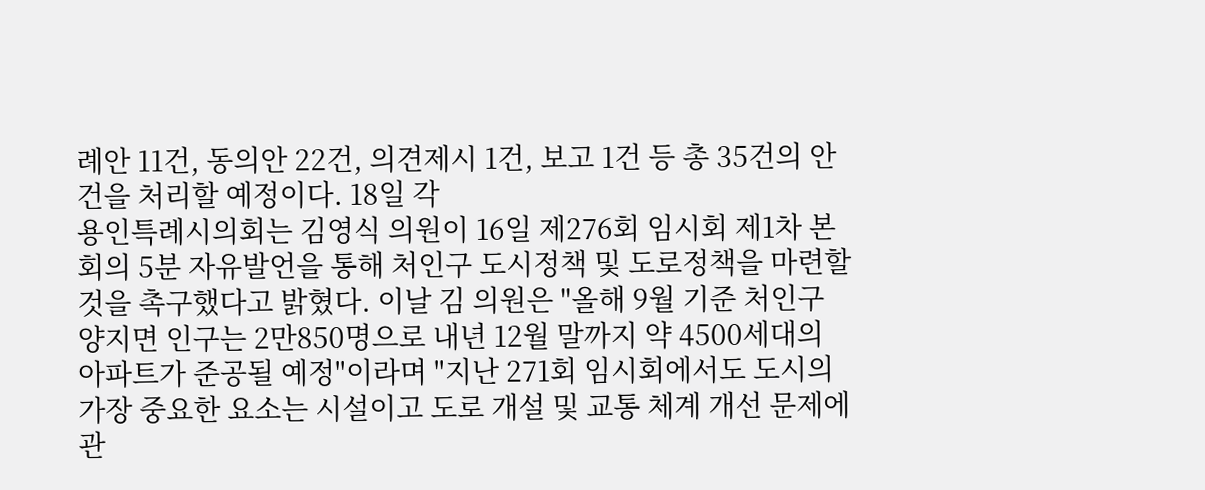례안 11건, 동의안 22건, 의견제시 1건, 보고 1건 등 총 35건의 안건을 처리할 예정이다. 18일 각
용인특례시의회는 김영식 의원이 16일 제276회 임시회 제1차 본회의 5분 자유발언을 통해 처인구 도시정책 및 도로정책을 마련할 것을 촉구했다고 밝혔다. 이날 김 의원은 "올해 9월 기준 처인구 양지면 인구는 2만850명으로 내년 12월 말까지 약 4500세대의 아파트가 준공될 예정"이라며 "지난 271회 임시회에서도 도시의 가장 중요한 요소는 시설이고 도로 개설 및 교통 체계 개선 문제에 관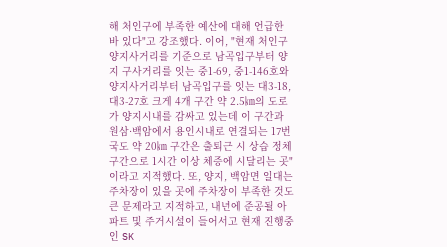해 처인구에 부족한 예산에 대해 언급한 바 있다"고 강조했다. 이어, "현재 처인구 양지사거리를 기준으로 남곡입구부터 양지 구사거리를 잇는 중1-69, 중1-146호와 양지사거리부터 남곡입구를 잇는 대3-18, 대3-27호 크게 4개 구간 약 2.5㎞의 도로가 양지시내를 감싸고 있는데 이 구간과 원삼·백암에서 용인시내로 연결되는 17번 국도 약 20㎞ 구간은 출퇴근 시 상습 정체 구간으로 1시간 이상 체증에 시달리는 곳"이라고 지적했다. 또, 양지, 백암면 일대는 주차장이 있을 곳에 주차장이 부족한 것도 큰 문제라고 지적하고, 내년에 준공될 아파트 및 주거시설이 들어서고 현재 진행중인 SK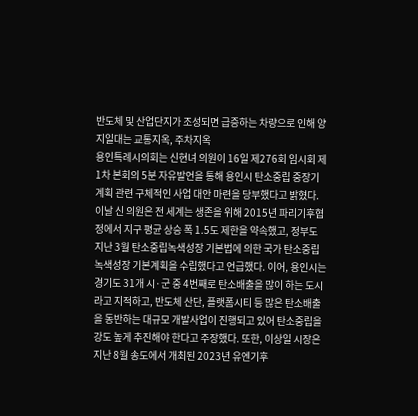반도체 및 산업단지가 조성되면 급증하는 차량으로 인해 양지일대는 교통지옥, 주차지옥
용인특례시의회는 신현녀 의원이 16일 제276회 임시회 제1차 본회의 5분 자유발언을 통해 용인시 탄소중립 중장기 계획 관련 구체적인 사업 대안 마련을 당부했다고 밝혔다. 이날 신 의원은 전 세계는 생존을 위해 2015년 파리기후협정에서 지구 평균 상승 폭 1.5도 제한을 약속했고, 정부도 지난 3월 탄소중립녹색성장 기본법에 의한 국가 탄소중립녹색성장 기본계획을 수립했다고 언급했다. 이어, 용인시는 경기도 31개 시·군 중 4번째로 탄소배출을 많이 하는 도시라고 지적하고, 반도체 산단, 플랫폼시티 등 많은 탄소배출을 동반하는 대규모 개발사업이 진행되고 있어 탄소중립을 강도 높게 추진해야 한다고 주장했다. 또한, 이상일 시장은 지난 8월 송도에서 개최된 2023년 유엔기후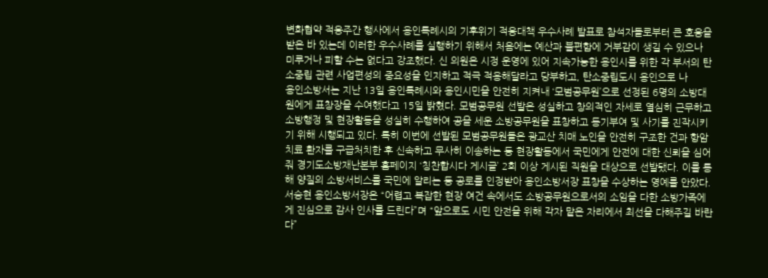변화협약 적응주간 행사에서 용인특례시의 기후위기 적응대책 우수사례 발표로 참석자들로부터 큰 호응을 받은 바 있는데 이러한 우수사례를 실행하기 위해서 처음에는 예산과 불편함에 거부감이 생길 수 있으나 미루거나 피할 수는 없다고 강조했다. 신 의원은 시정 운영에 있어 지속가능한 용인시를 위한 각 부서의 탄소중립 관련 사업편성의 중요성을 인지하고 적극 적용해달라고 당부하고, 탄소중립도시 용인으로 나
용인소방서는 지난 13일 용인특례시와 용인시민을 안전히 지켜내 ‘모범공무원’으로 선정된 6명의 소방대원에게 표창장을 수여했다고 15일 밝혔다. 모범공무원 선발은 성실하고 창의적인 자세로 열심히 근무하고 소방행정 및 현장활동을 성실히 수행하여 공을 세운 소방공무원을 표창하고 동기부여 및 사기를 진작시키기 위해 시행되고 있다. 특히 이번에 선발된 모범공무원들은 광교산 치매 노인을 안전히 구조한 건과 항암치료 환자를 구급처치한 후 신속하고 무사히 이송하는 등 현장활동에서 국민에게 안전에 대한 신뢰을 심어줘 경기도소방재난본부 홈페이지 ‘칭찬합시다 게시글’ 2회 이상 게시된 직원을 대상으로 선발됐다. 이를 통해 양질의 소방서비스를 국민에 알리는 등 공로를 인정받아 용인소방서장 표창을 수상하는 영예를 안았다. 서승현 용인소방서장은 “어렵고 복잡한 현장 여건 속에서도 소방공무원으로서의 소임을 다한 소방가족에게 진심으로 감사 인사를 드린다”며 “앞으로도 시민 안전을 위해 각자 맡은 자리에서 최선을 다해주길 바란다”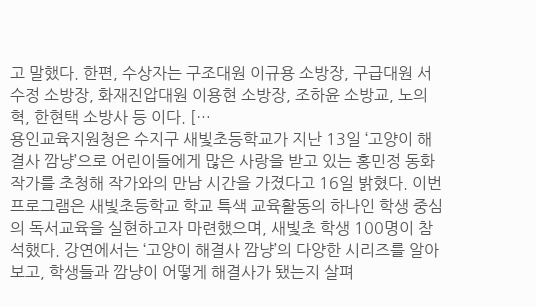고 말했다. 한편, 수상자는 구조대원 이규용 소방장, 구급대원 서수정 소방장, 화재진압대원 이용현 소방장, 조하윤 소방교, 노의혁, 한현택 소방사 등 이다. […
용인교육지원청은 수지구 새빛초등학교가 지난 13일 ‘고양이 해결사 깜냥’으로 어린이들에게 많은 사랑을 받고 있는 홍민정 동화작가를 초청해 작가와의 만남 시간을 가졌다고 16일 밝혔다. 이번 프로그램은 새빛초등학교 학교 특색 교육활동의 하나인 학생 중심의 독서교육을 실현하고자 마련했으며, 새빛초 학생 100명이 참석했다. 강연에서는 ‘고양이 해결사 깜냥’의 다양한 시리즈를 알아보고, 학생들과 깜냥이 어떻게 해결사가 됐는지 살펴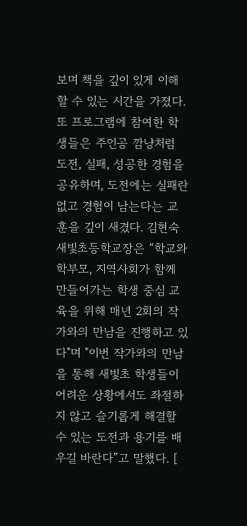보며 책을 깊이 있게 이해할 수 있는 시간을 가졌다. 또 프로그램에 참여한 학생들은 주인공 깜냥처럼 도전, 실패, 성공한 경험을 공유하며, 도전에는 실패란 없고 경험이 남는다는 교훈을 깊이 새겼다. 김현숙 새빛초등학교장은 “학교와 학부모, 지역사회가 함께 만들어가는 학생 중심 교육을 위해 매년 2회의 작가와의 만남을 진행하고 있다"며 "이번 작가와의 만남을 통해 새빛초 학생들이 어려운 상황에서도 좌절하지 않고 슬기롭게 해결할 수 있는 도전과 용기를 배우길 바란다”고 말했다. [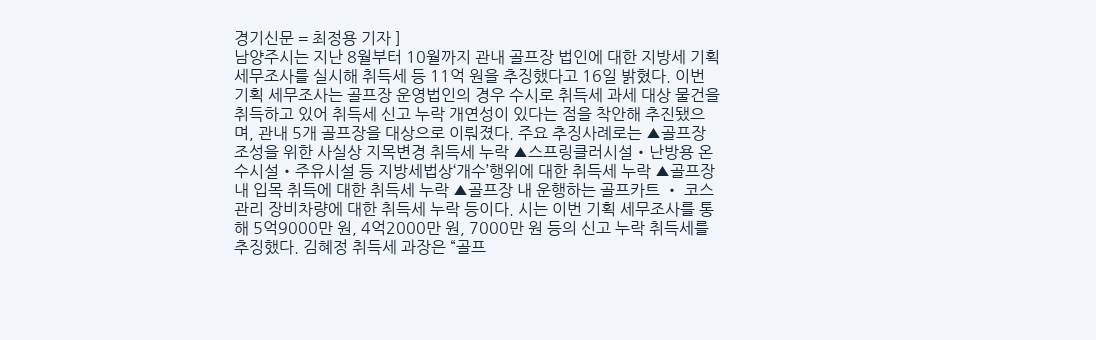경기신문 = 최정용 기자 ]
남양주시는 지난 8월부터 10월까지 관내 골프장 법인에 대한 지방세 기획 세무조사를 실시해 취득세 등 11억 원을 추징했다고 16일 밝혔다. 이번 기획 세무조사는 골프장 운영법인의 경우 수시로 취득세 과세 대상 물건을 취득하고 있어 취득세 신고 누락 개연성이 있다는 점을 착안해 추진됐으며, 관내 5개 골프장을 대상으로 이뤄졌다. 주요 추징사례로는 ▲골프장 조성을 위한 사실상 지목변경 취득세 누락 ▲스프링클러시설‧난방용 온수시설‧주유시설 등 지방세법상‘개수’행위에 대한 취득세 누락 ▲골프장 내 입목 취득에 대한 취득세 누락 ▲골프장 내 운행하는 골프카트 ‧ 코스관리 장비차량에 대한 취득세 누락 등이다. 시는 이번 기획 세무조사를 통해 5억9000만 원, 4억2000만 원, 7000만 원 등의 신고 누락 취득세를 추징했다. 김혜정 취득세 과장은 “골프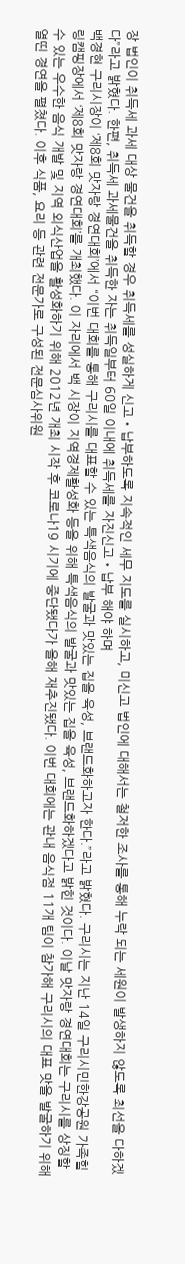장 법인이 취득세 과세 대상 물건을 취득할 경우 취득세를 성실하게 신고‧납부하도록 지속적인 세무 지도를 실시하고, 미신고 법인에 대해서는 철저한 조사를 통해 누락 되는 세원이 발생하지 않도록 최선을 다하겠다”라고 밝혔다. 한편, 취득세 과세물건을 취득한 자는 취득일부터 60일 이내에 취득세를 자진신고‧납부 해야 하며
백경현 구리시장이 ‘제8회 맛자랑 경연대회’에서 “이번 대회를 통해 구리시를 대표할 수 있는 특색음식의 발굴과 맛있는 집을 육성, 브랜드화하고자 한다.”라고 밝혔다. 구리시는 지난 14일 구리시민한강공원 가족힐링캠핑장에서 ‘제8회 맛자랑 경연대회’를 개최했다. 이 자리에서 백 시장이 지역경제활성화 등을 위해 특색음식의 발굴과 맛있는 집을 육성, 브랜드화하겠다고 밝힌 것이다. 이날 맛자랑 경연대회는 구리시를 상징할 수 있는 우수한 음식 개발 및 지역 외식산업을 활성화하기 위해 2012년 개최 시작 후 코로나19 시기에 중단됐다가 올해 재추진됐다. 이번 대회에는 관내 음식점 11개 팀이 참가해 구리시의 대표 맛을 발굴하기 위해 열띤 경연을 펼쳤다. 이후 식품, 요리 등 관련 전문가로 구성된 전문심사위원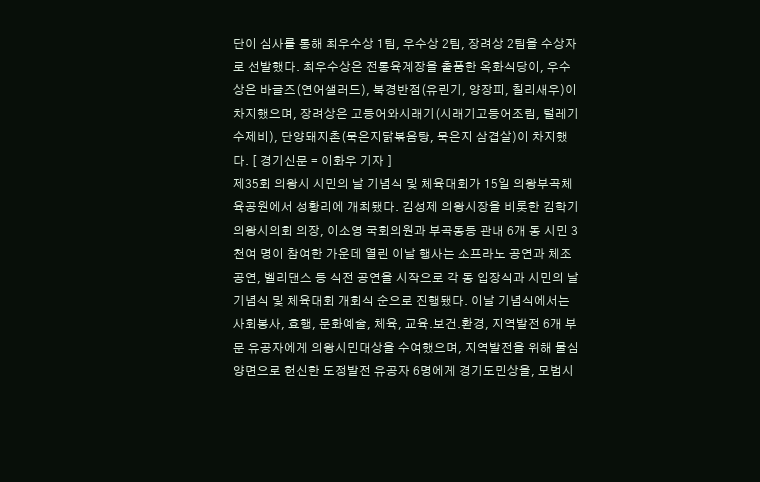단이 심사를 통해 최우수상 1팀, 우수상 2팀, 장려상 2팀을 수상자로 선발했다. 최우수상은 전통육계장을 출품한 옥화식당이, 우수상은 바글즈(연어샐러드), 북경반점(유린기, 양장피, 칠리새우)이 차지했으며, 장려상은 고등어와시래기(시래기고등어조림, 털레기수제비), 단양돼지촌(묵은지닭볶음탕, 묵은지 삼겹살)이 차지했다. [ 경기신문 = 이화우 기자 ]
제35회 의왕시 시민의 날 기념식 및 체육대회가 15일 의왕부곡체육공원에서 성황리에 개최됐다. 김성제 의왕시장을 비롯한 김학기 의왕시의회 의장, 이소영 국회의원과 부곡동등 관내 6개 동 시민 3천여 명이 참여한 가운데 열린 이날 행사는 소프라노 공연과 체조공연, 벨리댄스 등 식전 공연을 시작으로 각 동 입장식과 시민의 날 기념식 및 체육대회 개회식 순으로 진행됐다. 이날 기념식에서는 사회봉사, 효행, 문화예술, 체육, 교육․보건․환경, 지역발전 6개 부문 유공자에게 의왕시민대상을 수여했으며, 지역발전을 위해 물심양면으로 헌신한 도정발전 유공자 6명에게 경기도민상을, 모범시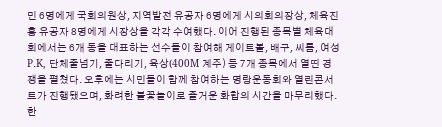민 6명에게 국회의원상, 지역발전 유공자 6명에게 시의회의장상, 체육진흥 유공자 8명에게 시장상을 각각 수여했다. 이어 진행된 종목별 체육대회에서는 6개 동을 대표하는 선수들이 참여해 게이트볼, 배구, 씨름, 여성 P․K, 단체줄넘기, 줄다리기, 육상(400M 계주) 등 7개 종목에서 열띤 경쟁을 펼쳤다. 오후에는 시민들이 함께 참여하는 명랑운동회와 열린콘서트가 진행됐으며, 화려한 불꽃놀이로 즐거운 화합의 시간을 마무리했다. 한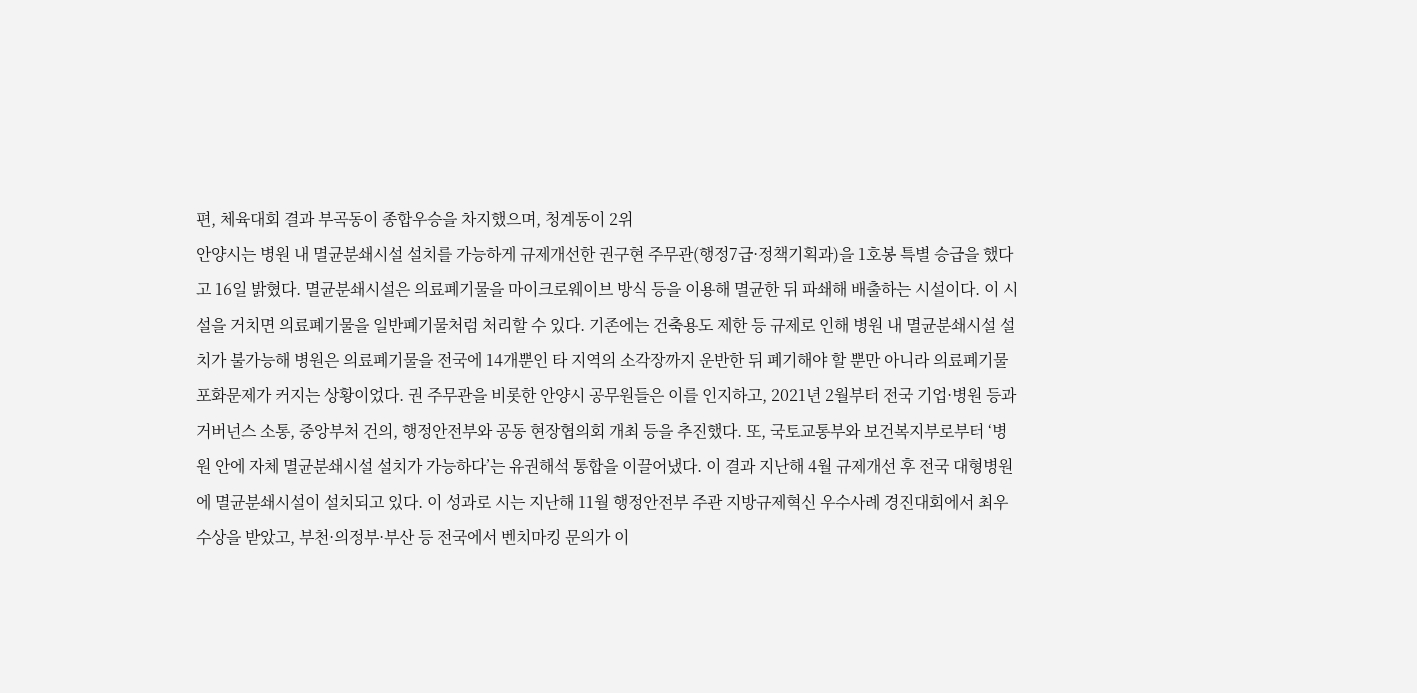편, 체육대회 결과 부곡동이 종합우승을 차지했으며, 청계동이 2위
안양시는 병원 내 멸균분쇄시설 설치를 가능하게 규제개선한 권구현 주무관(행정7급·정책기획과)을 1호봉 특별 승급을 했다고 16일 밝혔다. 멸균분쇄시설은 의료폐기물을 마이크로웨이브 방식 등을 이용해 멸균한 뒤 파쇄해 배출하는 시설이다. 이 시설을 거치면 의료폐기물을 일반폐기물처럼 처리할 수 있다. 기존에는 건축용도 제한 등 규제로 인해 병원 내 멸균분쇄시설 설치가 불가능해 병원은 의료폐기물을 전국에 14개뿐인 타 지역의 소각장까지 운반한 뒤 폐기해야 할 뿐만 아니라 의료폐기물 포화문제가 커지는 상황이었다. 권 주무관을 비롯한 안양시 공무원들은 이를 인지하고, 2021년 2월부터 전국 기업·병원 등과 거버넌스 소통, 중앙부처 건의, 행정안전부와 공동 현장협의회 개최 등을 추진했다. 또, 국토교통부와 보건복지부로부터 ‘병원 안에 자체 멸균분쇄시설 설치가 가능하다’는 유권해석 통합을 이끌어냈다. 이 결과 지난해 4월 규제개선 후 전국 대형병원에 멸균분쇄시설이 설치되고 있다. 이 성과로 시는 지난해 11월 행정안전부 주관 지방규제혁신 우수사례 경진대회에서 최우수상을 받았고, 부천·의정부·부산 등 전국에서 벤치마킹 문의가 이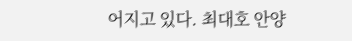어지고 있다. 최대호 안양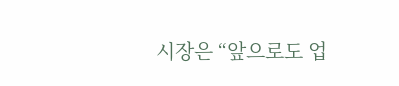시장은 “앞으로도 업